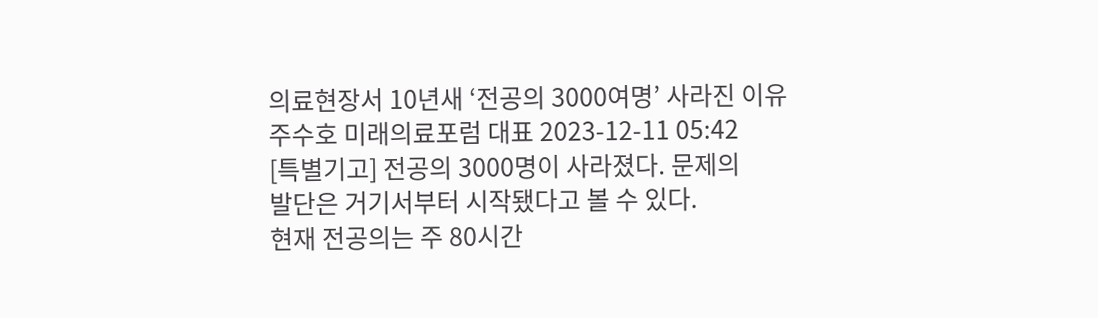의료현장서 10년새 ‘전공의 3000여명’ 사라진 이유
주수호 미래의료포럼 대표 2023-12-11 05:42
[특별기고] 전공의 3000명이 사라졌다. 문제의
발단은 거기서부터 시작됐다고 볼 수 있다.
현재 전공의는 주 80시간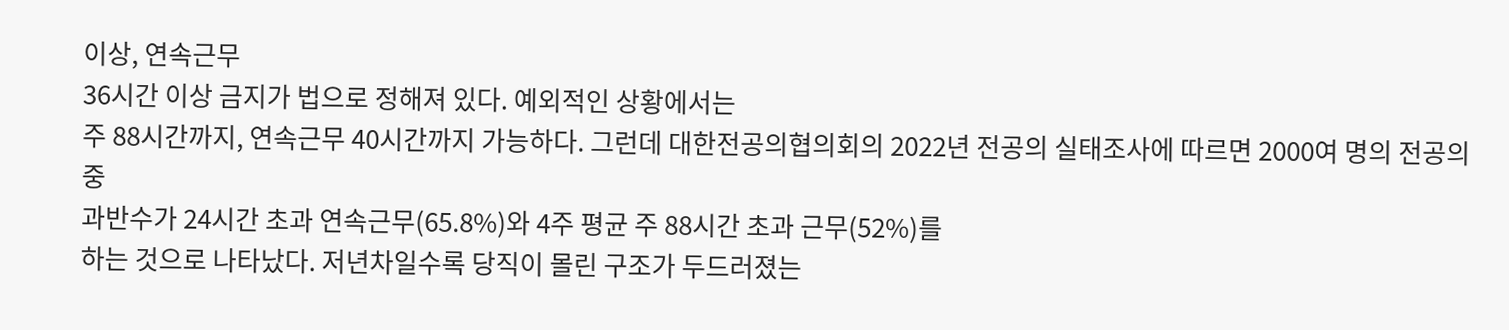이상, 연속근무
36시간 이상 금지가 법으로 정해져 있다. 예외적인 상황에서는
주 88시간까지, 연속근무 40시간까지 가능하다. 그런데 대한전공의협의회의 2022년 전공의 실태조사에 따르면 2000여 명의 전공의 중
과반수가 24시간 초과 연속근무(65.8%)와 4주 평균 주 88시간 초과 근무(52%)를
하는 것으로 나타났다. 저년차일수록 당직이 몰린 구조가 두드러졌는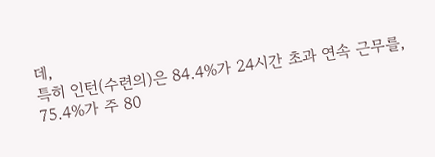데,
특히 인턴(수련의)은 84.4%가 24시간 초과 연속 근무를, 75.4%가 주 80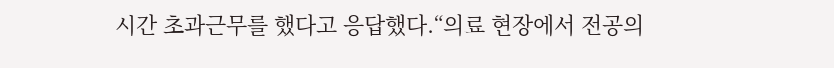시간 초과근무를 했다고 응답했다.“의료 현장에서 전공의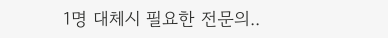1명 대체시 필요한 전문의..